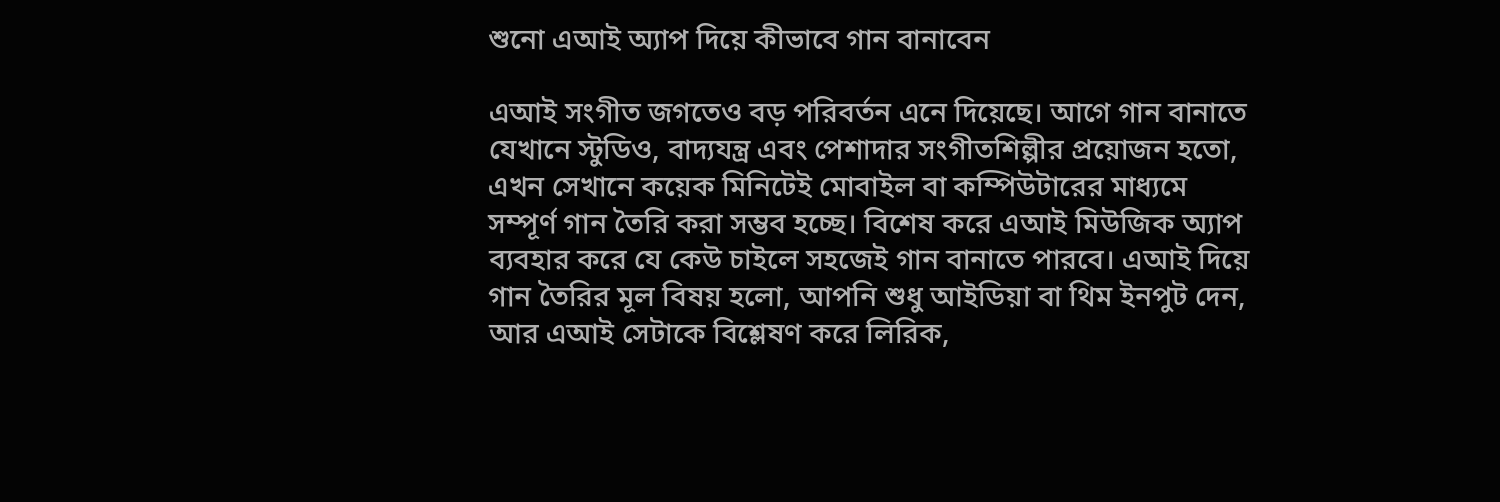শুনো এআই অ্যাপ দিয়ে কীভাবে গান বানাবেন

এআই সংগীত জগতেও বড় পরিবর্তন এনে দিয়েছে। আগে গান বানাতে যেখানে স্টুডিও, বাদ্যযন্ত্র এবং পেশাদার সংগীতশিল্পীর প্রয়োজন হতো, এখন সেখানে কয়েক মিনিটেই মোবাইল বা কম্পিউটারের মাধ্যমে সম্পূর্ণ গান তৈরি করা সম্ভব হচ্ছে। বিশেষ করে এআই মিউজিক অ্যাপ ব্যবহার করে যে কেউ চাইলে সহজেই গান বানাতে পারবে। এআই দিয়ে গান তৈরির মূল বিষয় হলো, আপনি শুধু আইডিয়া বা থিম ইনপুট দেন, আর এআই সেটাকে বিশ্লেষণ করে লিরিক,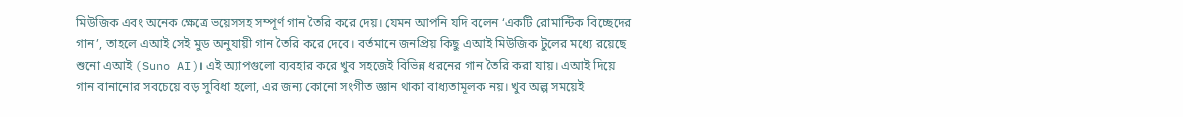মিউজিক এবং অনেক ক্ষেত্রে ভয়েসসহ সম্পূর্ণ গান তৈরি করে দেয়। যেমন আপনি যদি বলেন ‘একটি রোমান্টিক বিচ্ছেদের গান’, তাহলে এআই সেই মুড অনুযায়ী গান তৈরি করে দেবে। বর্তমানে জনপ্রিয় কিছু এআই মিউজিক টুলের মধ্যে রয়েছে শুনো এআই (Suno AI)। এই অ্যাপগুলো ব্যবহার করে খুব সহজেই বিভিন্ন ধরনের গান তৈরি করা যায়। এআই দিয়ে গান বানানোর সবচেয়ে বড় সুবিধা হলো, এর জন্য কোনো সংগীত জ্ঞান থাকা বাধ্যতামূলক নয়। খুব অল্প সময়েই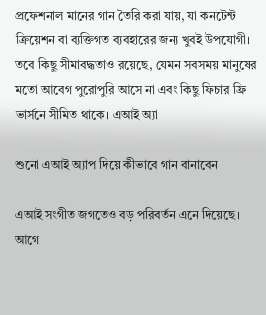প্রফেশনাল মানের গান তৈরি করা যায়, যা কনটেন্ট ক্রিয়েশন বা ব্যক্তিগত ব্যবহারের জন্য খুবই উপযোগী। তবে কিছু সীমাবদ্ধতাও রয়েছে, যেমন সবসময় মানুষের মতো আবেগ পুরোপুরি আসে না এবং কিছু ফিচার ফ্রি ভার্সনে সীমিত থাকে। এআই অ্যা

শুনো এআই অ্যাপ দিয়ে কীভাবে গান বানাবেন

এআই সংগীত জগতেও বড় পরিবর্তন এনে দিয়েছে। আগে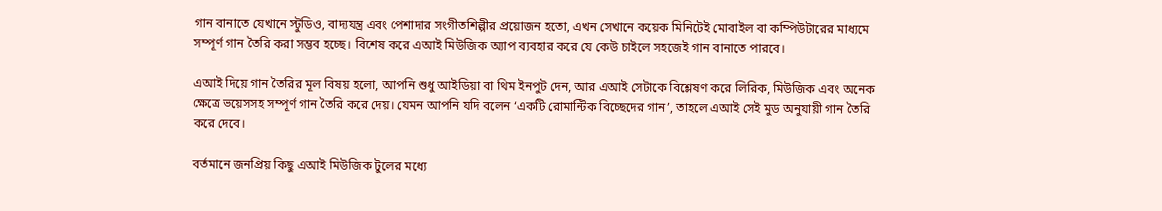গান বানাতে যেখানে স্টুডিও, বাদ্যযন্ত্র এবং পেশাদার সংগীতশিল্পীর প্রয়োজন হতো, এখন সেখানে কয়েক মিনিটেই মোবাইল বা কম্পিউটারের মাধ্যমে সম্পূর্ণ গান তৈরি করা সম্ভব হচ্ছে। বিশেষ করে এআই মিউজিক অ্যাপ ব্যবহার করে যে কেউ চাইলে সহজেই গান বানাতে পারবে।

এআই দিয়ে গান তৈরির মূল বিষয় হলো, আপনি শুধু আইডিয়া বা থিম ইনপুট দেন, আর এআই সেটাকে বিশ্লেষণ করে লিরিক, মিউজিক এবং অনেক ক্ষেত্রে ভয়েসসহ সম্পূর্ণ গান তৈরি করে দেয়। যেমন আপনি যদি বলেন ‘একটি রোমান্টিক বিচ্ছেদের গান’, তাহলে এআই সেই মুড অনুযায়ী গান তৈরি করে দেবে।

বর্তমানে জনপ্রিয় কিছু এআই মিউজিক টুলের মধ্যে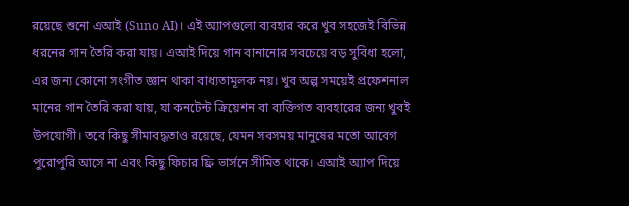রয়েছে শুনো এআই (Suno AI)। এই অ্যাপগুলো ব্যবহার করে খুব সহজেই বিভিন্ন ধরনের গান তৈরি করা যায়। এআই দিয়ে গান বানানোর সবচেয়ে বড় সুবিধা হলো, এর জন্য কোনো সংগীত জ্ঞান থাকা বাধ্যতামূলক নয়। খুব অল্প সময়েই প্রফেশনাল মানের গান তৈরি করা যায়, যা কনটেন্ট ক্রিয়েশন বা ব্যক্তিগত ব্যবহারের জন্য খুবই উপযোগী। তবে কিছু সীমাবদ্ধতাও রয়েছে, যেমন সবসময় মানুষের মতো আবেগ পুরোপুরি আসে না এবং কিছু ফিচার ফ্রি ভার্সনে সীমিত থাকে। এআই অ্যাপ দিয়ে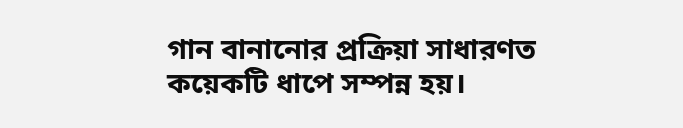গান বানানোর প্রক্রিয়া সাধারণত কয়েকটি ধাপে সম্পন্ন হয়।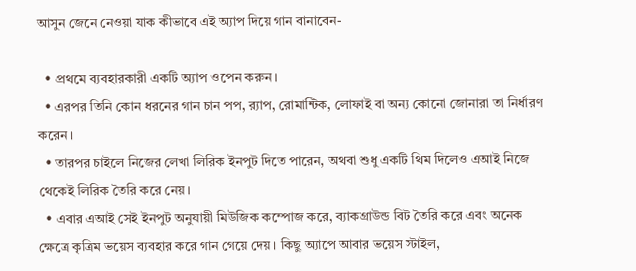আসুন জেনে নেওয়া যাক কীভাবে এই অ্যাপ দিয়ে গান বানাবেন-

  • প্রথমে ব্যবহারকারী একটি অ্যাপ ওপেন করুন।
  • এরপর তিনি কোন ধরনের গান চান পপ, র‍্যাপ, রোমান্টিক, লোফাই বা অন্য কোনো জোনারা তা নির্ধারণ করেন।
  • তারপর চাইলে নিজের লেখা লিরিক ইনপুট দিতে পারেন, অথবা শুধু একটি থিম দিলেও এআই নিজে থেকেই লিরিক তৈরি করে নেয়।
  • এবার এআই সেই ইনপুট অনুযায়ী মিউজিক কম্পোজ করে, ব্যাকগ্রাউন্ড বিট তৈরি করে এবং অনেক ক্ষেত্রে কৃত্রিম ভয়েস ব্যবহার করে গান গেয়ে দেয়। কিছু অ্যাপে আবার ভয়েস স্টাইল,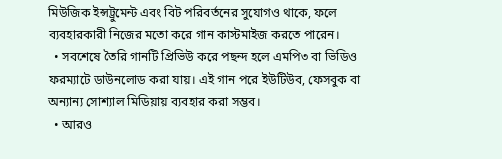মিউজিক ইন্সট্রুমেন্ট এবং বিট পরিবর্তনের সুযোগও থাকে, ফলে ব্যবহারকারী নিজের মতো করে গান কাস্টমাইজ করতে পারেন।
  • সবশেষে তৈরি গানটি প্রিভিউ করে পছন্দ হলে এমপি৩ বা ভিডিও ফরম্যাটে ডাউনলোড করা যায়। এই গান পরে ইউটিউব, ফেসবুক বা অন্যান্য সোশ্যাল মিডিয়ায় ব্যবহার করা সম্ভব।
  • আরও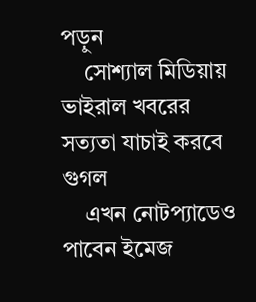পড়ুন
    সোশ্যাল মিডিয়ায় ভাইরাল খবরের সত্যতা যাচাই করবে গুগল
    এখন নোটপ্যাডেও পাবেন ইমেজ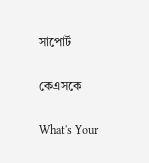সাপোর্ট

কেএসকে

What's Your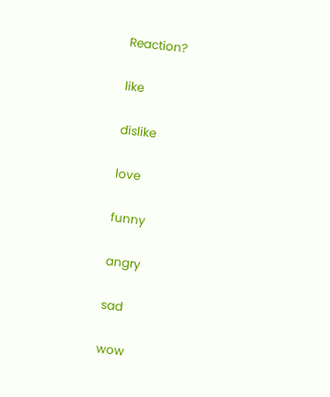Reaction?

like

dislike

love

funny

angry

sad

wow